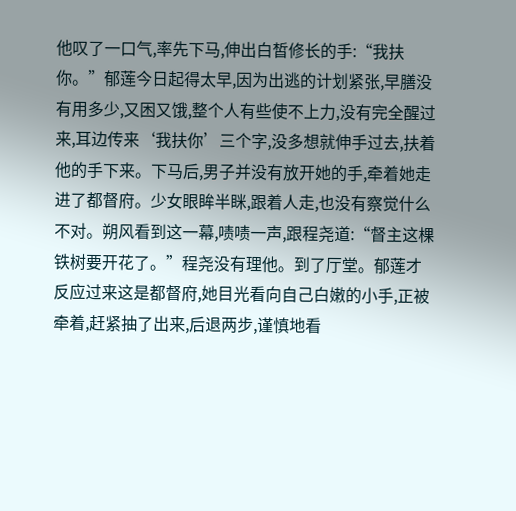他叹了一口气,率先下马,伸出白皙修长的手:“我扶你。”郁莲今日起得太早,因为出逃的计划紧张,早膳没有用多少,又困又饿,整个人有些使不上力,没有完全醒过来,耳边传来‘我扶你’三个字,没多想就伸手过去,扶着他的手下来。下马后,男子并没有放开她的手,牵着她走进了都督府。少女眼眸半眯,跟着人走,也没有察觉什么不对。朔风看到这一幕,啧啧一声,跟程尧道:“督主这棵铁树要开花了。”程尧没有理他。到了厅堂。郁莲才反应过来这是都督府,她目光看向自己白嫩的小手,正被牵着,赶紧抽了出来,后退两步,谨慎地看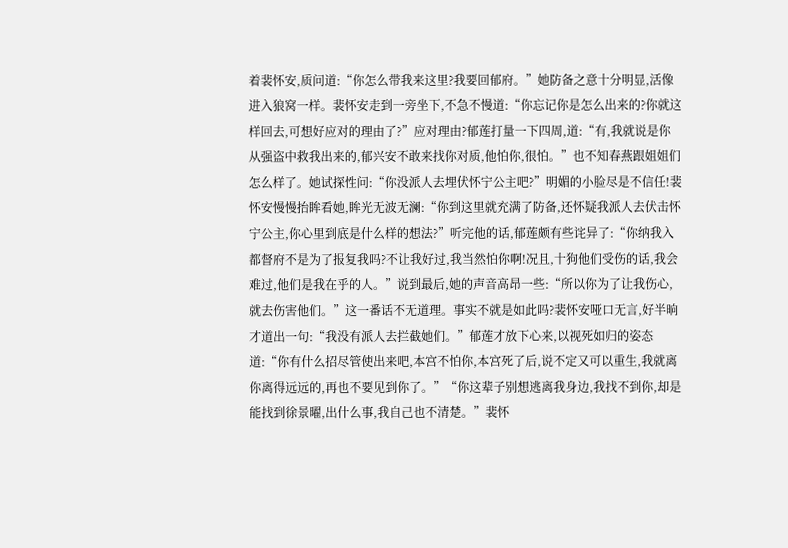着裴怀安,质问道:“你怎么带我来这里?我要回郁府。”她防备之意十分明显,活像进入狼窝一样。裴怀安走到一旁坐下,不急不慢道:“你忘记你是怎么出来的?你就这样回去,可想好应对的理由了?”应对理由?郁莲打量一下四周,道:“有,我就说是你从强盗中救我出来的,郁兴安不敢来找你对质,他怕你,很怕。”也不知春燕跟姐姐们怎么样了。她试探性问:“你没派人去埋伏怀宁公主吧?”明媚的小脸尽是不信任!裴怀安慢慢抬眸看她,眸光无波无澜:“你到这里就充满了防备,还怀疑我派人去伏击怀宁公主,你心里到底是什么样的想法?”听完他的话,郁莲颇有些诧异了:“你纳我入都督府不是为了报复我吗?不让我好过,我当然怕你啊!况且,十狗他们受伤的话,我会难过,他们是我在乎的人。”说到最后,她的声音高昂一些:“所以你为了让我伤心,就去伤害他们。”这一番话不无道理。事实不就是如此吗?裴怀安哑口无言,好半晌才道出一句:“我没有派人去拦截她们。”郁莲才放下心来,以视死如归的姿态道:“你有什么招尽管使出来吧,本宫不怕你,本宫死了后,说不定又可以重生,我就离你离得远远的,再也不要见到你了。”“你这辈子别想逃离我身边,我找不到你,却是能找到徐景曜,出什么事,我自己也不清楚。”裴怀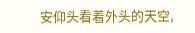安仰头看着外头的天空,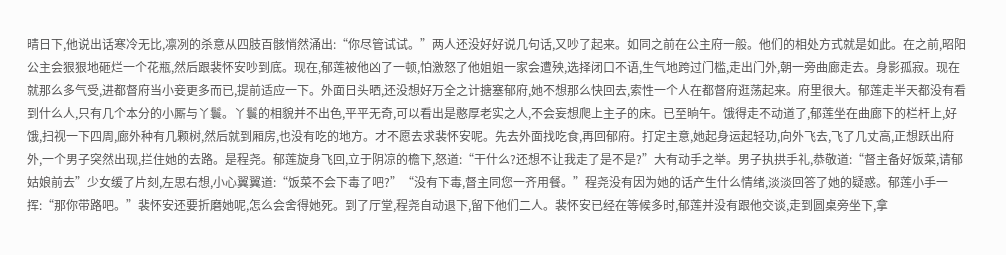晴日下,他说出话寒冷无比,凛冽的杀意从四肢百骸悄然涌出:“你尽管试试。”两人还没好好说几句话,又吵了起来。如同之前在公主府一般。他们的相处方式就是如此。在之前,昭阳公主会狠狠地砸烂一个花瓶,然后跟裴怀安吵到底。现在,郁莲被他凶了一顿,怕激怒了他姐姐一家会遭殃,选择闭口不语,生气地跨过门槛,走出门外,朝一旁曲廊走去。身影孤寂。现在就那么多气受,进都督府当小妾更多而已,提前适应一下。外面日头晒,还没想好万全之计搪塞郁府,她不想那么快回去,索性一个人在都督府逛荡起来。府里很大。郁莲走半天都没有看到什么人,只有几个本分的小厮与丫鬟。丫鬟的相貌并不出色,平平无奇,可以看出是憨厚老实之人,不会妄想爬上主子的床。已至晌午。饿得走不动道了,郁莲坐在曲廊下的栏杆上,好饿,扫视一下四周,廊外种有几颗树,然后就到厢房,也没有吃的地方。才不愿去求裴怀安呢。先去外面找吃食,再回郁府。打定主意,她起身运起轻功,向外飞去,飞了几丈高,正想跃出府外,一个男子突然出现,拦住她的去路。是程尧。郁莲旋身飞回,立于阴凉的檐下,怒道:“干什么?还想不让我走了是不是?”大有动手之举。男子执拱手礼,恭敬道:“督主备好饭菜,请郁姑娘前去”少女缓了片刻,左思右想,小心翼翼道:“饭菜不会下毒了吧?”“没有下毒,督主同您一齐用餐。”程尧没有因为她的话产生什么情绪,淡淡回答了她的疑惑。郁莲小手一挥:“那你带路吧。”裴怀安还要折磨她呢,怎么会舍得她死。到了厅堂,程尧自动退下,留下他们二人。裴怀安已经在等候多时,郁莲并没有跟他交谈,走到圆桌旁坐下,拿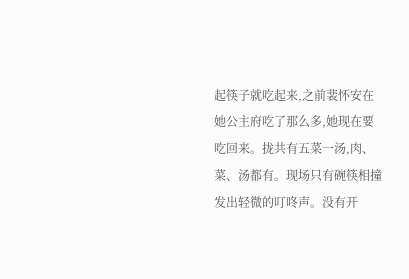起筷子就吃起来,之前裴怀安在她公主府吃了那么多,她现在要吃回来。拢共有五菜一汤,肉、菜、汤都有。现场只有碗筷相撞发出轻微的叮咚声。没有开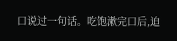口说过一句话。吃饱漱完口后,迫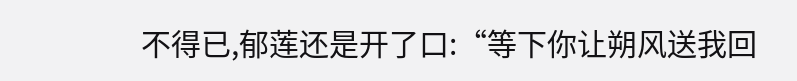不得已,郁莲还是开了口:“等下你让朔风送我回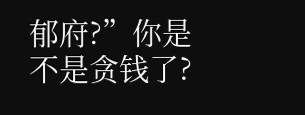郁府?”你是不是贪钱了?